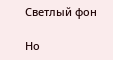Светлый фон

Но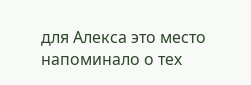для Алекса это место напоминало о тех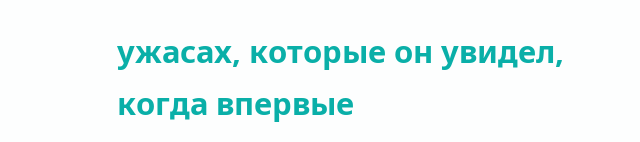ужасах, которые он увидел, когда впервые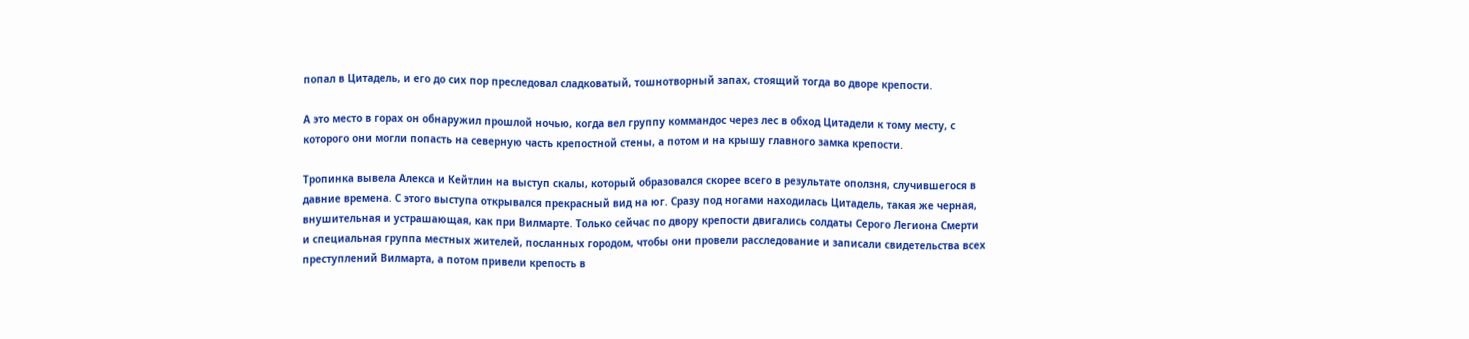попал в Цитадель, и его до сих пор преследовал сладковатый, тошнотворный запах, стоящий тогда во дворе крепости.

А это место в горах он обнаружил прошлой ночью, когда вел группу коммандос через лес в обход Цитадели к тому месту, с которого они могли попасть на северную часть крепостной стены, а потом и на крышу главного замка крепости.

Тропинка вывела Алекса и Кейтлин на выступ скалы, который образовался скорее всего в результате оползня, случившегося в давние времена. С этого выступа открывался прекрасный вид на юг. Сразу под ногами находилась Цитадель, такая же черная, внушительная и устрашающая, как при Вилмарте. Только сейчас по двору крепости двигались солдаты Серого Легиона Смерти и специальная группа местных жителей, посланных городом, чтобы они провели расследование и записали свидетельства всех преступлений Вилмарта, а потом привели крепость в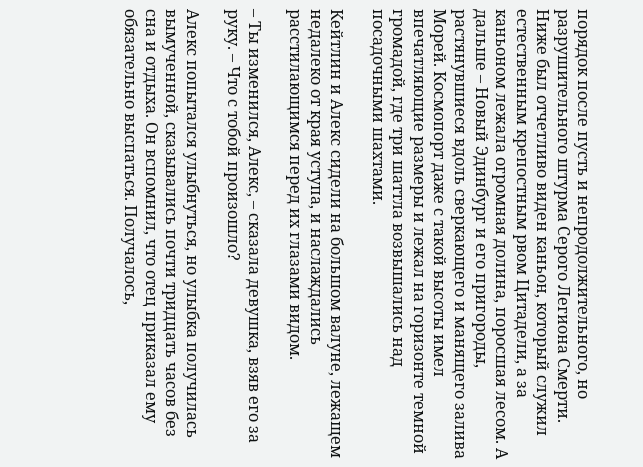порядок после пусть и непродолжительного, но разрушительного штурма Серого Легиона Смерти. Ниже был отчетливо виден каньон, который служил естественным крепостным рвом Цитадели, а за каньоном лежала огромная долина, поросшая лесом. А дальше – Новый Эдинбург и его пригороды, растянувшиеся вдоль сверкающего и манящего залива Морей. Космопорт даже с такой высоты имел впечатляющие размеры и лежал на горизонте темной громадой, где три шаттла возвышались над посадочными шахтами.

Кейтлин и Алекс сидели на большом валуне, лежащем недалеко от края уступа, и наслаждались расстилающимся перед их глазами видом.

– Ты изменился, Алекс, – сказала девушка, взяв его за руку. – Что с тобой произошло?

Алекс попытался улыбнуться, но улыбка получилась вымученной, сказывались почти тридцать часов без сна и отдыха. Он вспомнил, что отец приказал ему обязательно выспаться. Получалось,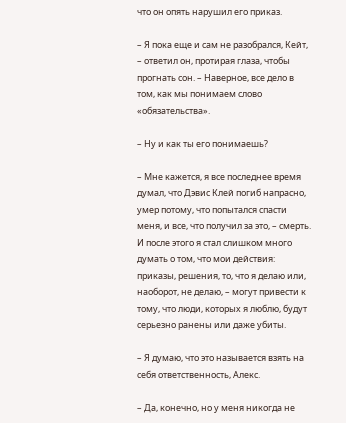что он опять нарушил его приказ.

– Я пока еще и сам не разобрался, Кейт, – ответил он, протирая глаза, чтобы прогнать сон. – Наверное, все дело в том, как мы понимаем слово «обязательства».

– Ну и как ты его понимаешь?

– Мне кажется, я все последнее время думал, что Дэвис Клей погиб напрасно, умер потому, что попытался спасти меня, и все, что получил за это, – смерть. И после этого я стал слишком много думать о том, что мои действия: приказы, решения, то, что я делаю или, наоборот, не делаю, – могут привести к тому, что люди, которых я люблю, будут серьезно ранены или даже убиты.

– Я думаю, что это называется взять на себя ответственность, Алекс.

– Да, конечно, но у меня никогда не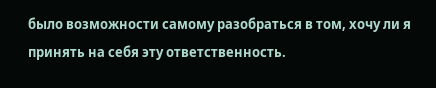было возможности самому разобраться в том, хочу ли я принять на себя эту ответственность.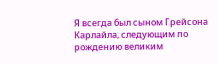Я всегда был сыном Грейсона Карлайла, следующим по рождению великим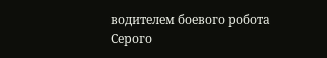водителем боевого робота Серого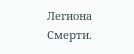Легиона Смерти.